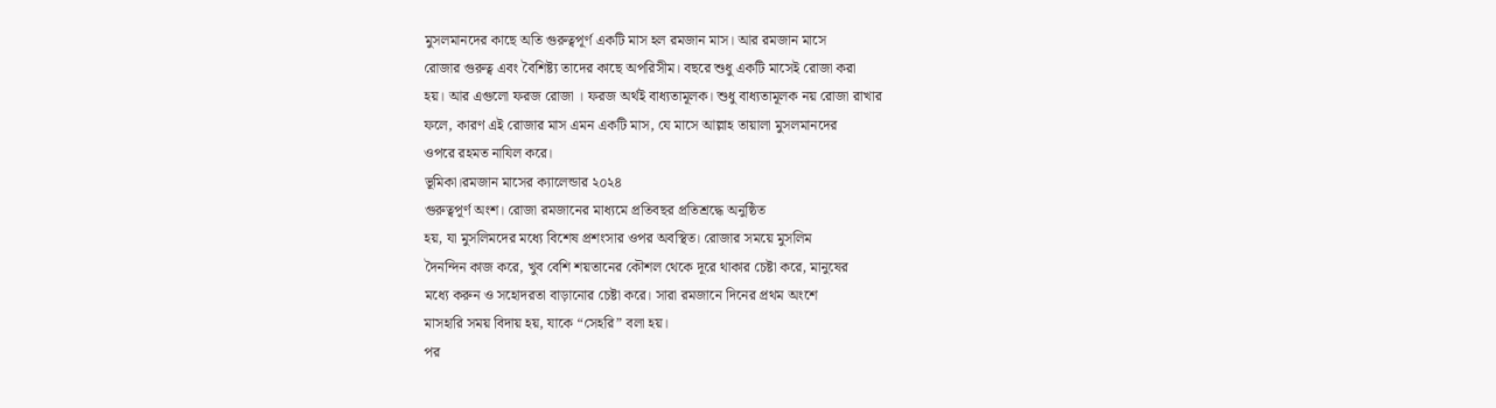মুসলমানদের কাছে অতি গুরুত্বপূর্ণ একটি মাস হল রমজান মাস। আর রমজান মাসে
রোজার গুরুত্ব এবং বৈশিষ্ট্য তাদের কাছে অপরিসীম। বছরে শুধু একটি মাসেই রোজা করা
হয়। আর এগুলো ফরজ রোজা । ফরজ অর্থই বাধ্যতামূলক। শুধু বাধ্যতামূলক নয় রোজা রাখার
ফলে, কারণ এই রোজার মাস এমন একটি মাস, যে মাসে আল্লাহ তায়ালা মুসলমানদের
ওপরে রহমত নাযিল করে।
ভূমিকা।রমজান মাসের ক্যালেন্ডার ২০২৪
গুরুত্বপূর্ণ অংশ। রোজা রমজানের মাধ্যমে প্রতিবছর প্রতিশ্রদ্ধে অনুষ্ঠিত
হয়, যা মুসলিমদের মধ্যে বিশেষ প্রশংসার ওপর অবস্থিত। রোজার সময়ে মুসলিম
দৈনন্দিন কাজ করে, খুব বেশি শয়তানের কৌশল থেকে দূরে থাকার চেষ্টা করে, মানুষের
মধ্যে করুন ও সহোদরতা বাড়ানোর চেষ্টা করে। সারা রমজানে দিনের প্রথম অংশে
মাসহারি সময় বিদায় হয়, যাকে “সেহরি” বলা হয়।
পর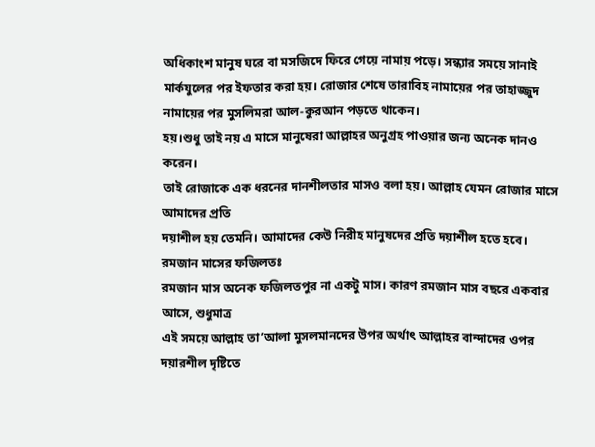অধিকাংশ মানুষ ঘরে বা মসজিদে ফিরে গেয়ে নামায় পড়ে। সন্ধ্যার সময়ে সানাই
মার্কযুলের পর ইফতার করা হয়। রোজার শেষে তারাবিহ নামায়ের পর তাহাজ্জুদ
নামায়ের পর মুসলিমরা আল-কুরআন পড়তে থাকেন।
হয়।শুধু তাই নয় এ মাসে মানুষেরা আল্লাহর অনুগ্রহ পাওয়ার জন্য অনেক দানও করেন।
তাই রোজাকে এক ধরনের দানশীলতার মাসও বলা হয়। আল্লাহ যেমন রোজার মাসে আমাদের প্রতি
দয়াশীল হয় তেমনি। আমাদের কেউ নিরীহ মানুষদের প্রতি দয়াশীল হতে হবে।
রমজান মাসের ফজিলতঃ
রমজান মাস অনেক ফজিলতপুর না একটু মাস। কারণ রমজান মাস বছরে একবার আসে, শুধুমাত্র
এই সময়ে আল্লাহ তা’আলা মুসলমানদের উপর অর্থাৎ আল্লাহর বান্দাদের ওপর
দয়ারশীল দৃষ্টিতে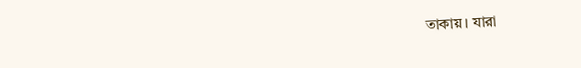তাকায়। যারা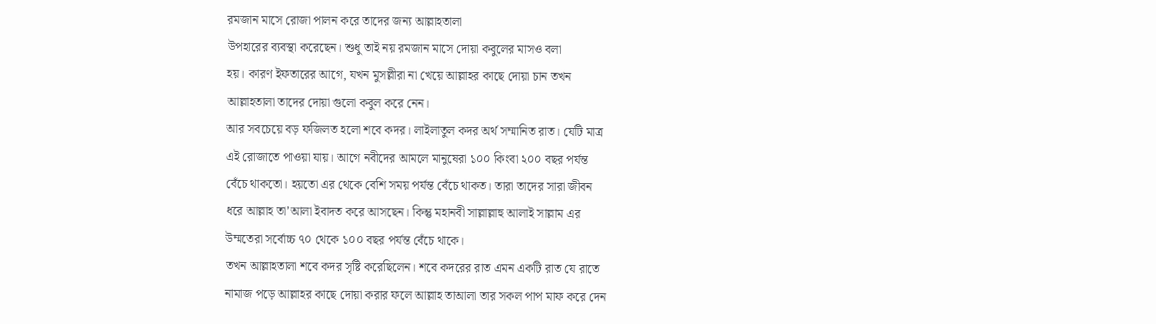রমজান মাসে রোজা পালন করে তাদের জন্য আল্লাহতালা
উপহারের ব্যবস্থা করেছেন। শুধু তাই নয় রমজান মাসে দোয়া কবুলের মাসও বলা
হয়। কারণ ইফতারের আগে, যখন মুসল্লীরা না খেয়ে আল্লাহর কাছে দোয়া চান তখন
আল্লাহতালা তাদের দোয়া গুলো কবুল করে নেন।
আর সবচেয়ে বড় ফজিলত হলো শবে কদর। লাইলাতুল কদর অর্থ সম্মানিত রাত। যেটি মাত্র
এই রোজাতে পাওয়া যায়। আগে নবীদের আমলে মানুষেরা ১০০ কিংবা ২০০ বছর পর্যন্ত
বেঁচে থাকতো। হয়তো এর থেকে বেশি সময় পর্যন্ত বেঁচে থাকত। তারা তাদের সারা জীবন
ধরে আল্লাহ তা’আলা ইবাদত করে আসছেন। কিন্তু মহানবী সাল্লাল্লাহু আলাই সাল্লাম এর
উম্মতেরা সর্বোচ্চ ৭০ থেকে ১০০ বছর পর্যন্ত বেঁচে থাকে।
তখন আল্লাহতালা শবে কদর সৃষ্টি করেছিলেন। শবে কদরের রাত এমন একটি রাত যে রাতে
নামাজ পড়ে আল্লাহর কাছে দোয়া করার ফলে আল্লাহ তাআলা তার সকল পাপ মাফ করে দেন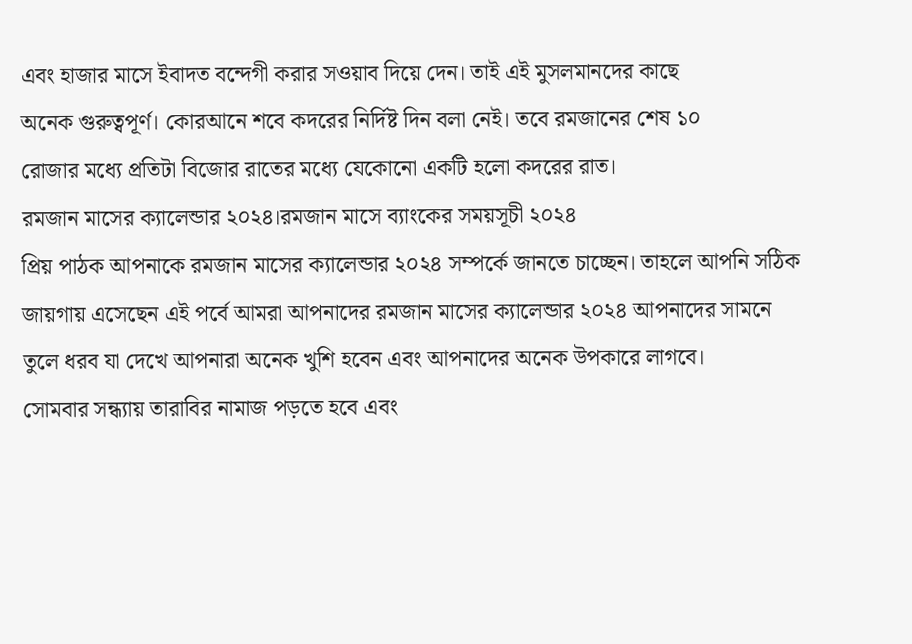এবং হাজার মাসে ইবাদত বন্দেগী করার সওয়াব দিয়ে দেন। তাই এই মুসলমানদের কাছে
অনেক গুরুত্বপূর্ণ। কোরআনে শবে কদরের নির্দিষ্ট দিন বলা নেই। তবে রমজানের শেষ ১০
রোজার মধ্যে প্রতিটা বিজোর রাতের মধ্যে যেকোনো একটি হলো কদরের রাত।
রমজান মাসের ক্যালেন্ডার ২০২৪।রমজান মাসে ব্যাংকের সময়সূচী ২০২৪
প্রিয় পাঠক আপনাকে রমজান মাসের ক্যালেন্ডার ২০২৪ সম্পর্কে জানতে চাচ্ছেন। তাহলে আপনি সঠিক জায়গায় এসেছেন এই পর্বে আমরা আপনাদের রমজান মাসের ক্যালেন্ডার ২০২৪ আপনাদের সামনে তুলে ধরব যা দেখে আপনারা অনেক খুশি হবেন এবং আপনাদের অনেক উপকারে লাগবে।
সোমবার সন্ধ্যায় তারাবির নামাজ পড়তে হবে এবং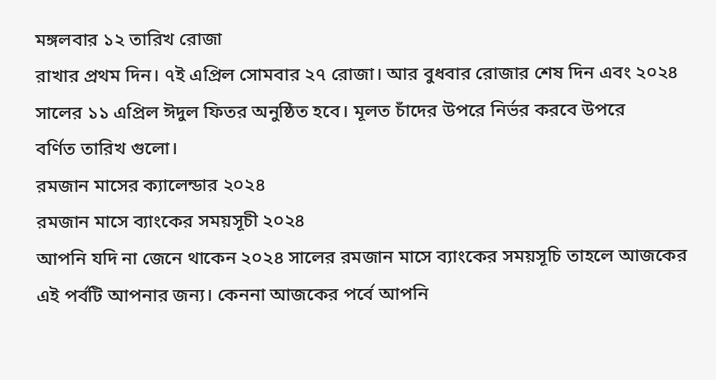মঙ্গলবার ১২ তারিখ রোজা
রাখার প্রথম দিন। ৭ই এপ্রিল সোমবার ২৭ রোজা। আর বুধবার রোজার শেষ দিন এবং ২০২৪
সালের ১১ এপ্রিল ঈদুল ফিতর অনুষ্ঠিত হবে। মূলত চাঁদের উপরে নির্ভর করবে উপরে
বর্ণিত তারিখ গুলো।
রমজান মাসের ক্যালেন্ডার ২০২৪
রমজান মাসে ব্যাংকের সময়সূচী ২০২৪
আপনি যদি না জেনে থাকেন ২০২৪ সালের রমজান মাসে ব্যাংকের সময়সূচি তাহলে আজকের
এই পর্বটি আপনার জন্য। কেননা আজকের পর্বে আপনি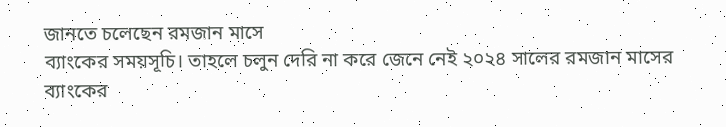জানতে চলেছেন রমজান মাসে
ব্যাংকের সময়সূচি। তাহলে চলুন দেরি না করে জেনে নেই ২০২৪ সালের রমজান মাসের
ব্যাংকের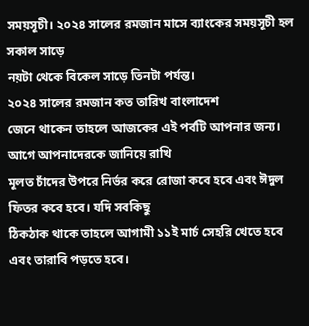সময়সূচী। ২০২৪ সালের রমজান মাসে ব্যাংকের সময়সূচী হল সকাল সাড়ে
নয়টা থেকে বিকেল সাড়ে তিনটা পর্যন্ত।
২০২৪ সালের রমজান কত তারিখ বাংলাদেশ
জেনে থাকেন তাহলে আজকের এই পর্বটি আপনার জন্য। আগে আপনাদেরকে জানিয়ে রাখি
মূলত চাঁদের উপরে নির্ভর করে রোজা কবে হবে এবং ঈদুল ফিতর কবে হবে। যদি সবকিছু
ঠিকঠাক থাকে তাহলে আগামী ১১ই মার্চ সেহরি খেতে হবে এবং তারাবি পড়তে হবে।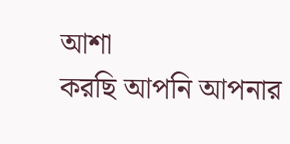আশা
করছি আপনি আপনার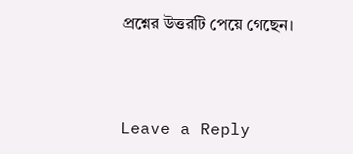প্রশ্নের উত্তরটি পেয়ে গেছেন।



Leave a Reply